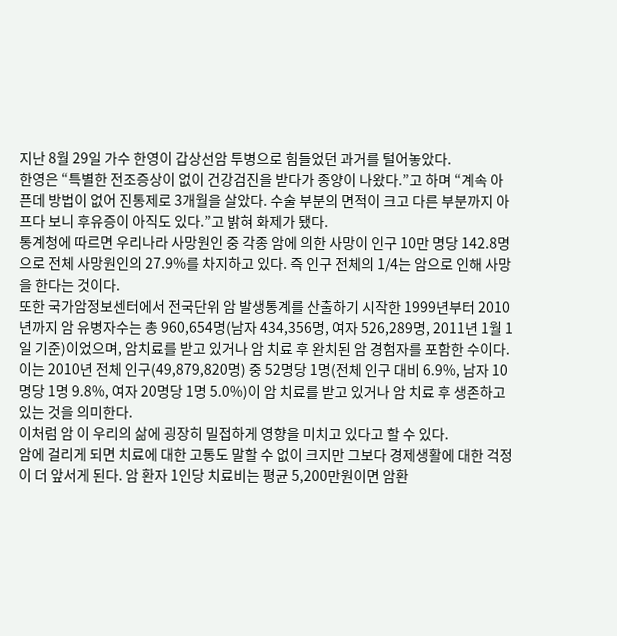지난 8월 29일 가수 한영이 갑상선암 투병으로 힘들었던 과거를 털어놓았다.
한영은 “특별한 전조증상이 없이 건강검진을 받다가 종양이 나왔다.”고 하며 “계속 아픈데 방법이 없어 진통제로 3개월을 살았다. 수술 부분의 면적이 크고 다른 부분까지 아프다 보니 후유증이 아직도 있다.”고 밝혀 화제가 됐다.
통계청에 따르면 우리나라 사망원인 중 각종 암에 의한 사망이 인구 10만 명당 142.8명으로 전체 사망원인의 27.9%를 차지하고 있다. 즉 인구 전체의 1/4는 암으로 인해 사망을 한다는 것이다.
또한 국가암정보센터에서 전국단위 암 발생통계를 산출하기 시작한 1999년부터 2010년까지 암 유병자수는 총 960,654명(남자 434,356명, 여자 526,289명, 2011년 1월 1일 기준)이었으며, 암치료를 받고 있거나 암 치료 후 완치된 암 경험자를 포함한 수이다. 이는 2010년 전체 인구(49,879,820명) 중 52명당 1명(전체 인구 대비 6.9%, 남자 10명당 1명 9.8%, 여자 20명당 1명 5.0%)이 암 치료를 받고 있거나 암 치료 후 생존하고 있는 것을 의미한다.
이처럼 암 이 우리의 삶에 굉장히 밀접하게 영향을 미치고 있다고 할 수 있다.
암에 걸리게 되면 치료에 대한 고통도 말할 수 없이 크지만 그보다 경제생활에 대한 걱정이 더 앞서게 된다. 암 환자 1인당 치료비는 평균 5,200만원이면 암환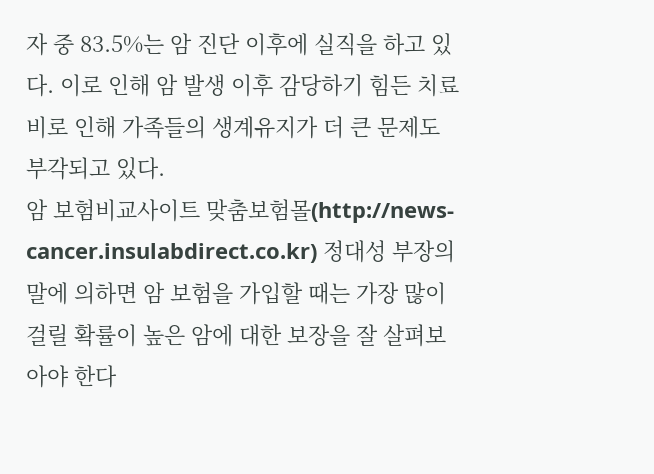자 중 83.5%는 암 진단 이후에 실직을 하고 있다. 이로 인해 암 발생 이후 감당하기 힘든 치료비로 인해 가족들의 생계유지가 더 큰 문제도 부각되고 있다.
암 보험비교사이트 맞춤보험몰(http://news-cancer.insulabdirect.co.kr) 정대성 부장의 말에 의하면 암 보험을 가입할 때는 가장 많이 걸릴 확률이 높은 암에 대한 보장을 잘 살펴보아야 한다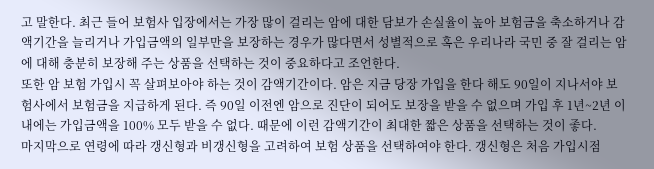고 말한다. 최근 들어 보험사 입장에서는 가장 많이 걸리는 암에 대한 담보가 손실율이 높아 보험금을 축소하거나 감액기간을 늘리거나 가입금액의 일부만을 보장하는 경우가 많다면서 성별적으로 혹은 우리나라 국민 중 잘 걸리는 암에 대해 충분히 보장해 주는 상품을 선택하는 것이 중요하다고 조언한다.
또한 암 보험 가입시 꼭 살펴보아야 하는 것이 감액기간이다. 암은 지금 당장 가입을 한다 해도 90일이 지나서야 보험사에서 보험금을 지급하게 된다. 즉 90일 이전엔 암으로 진단이 되어도 보장을 받을 수 없으며 가입 후 1년~2년 이내에는 가입금액을 100% 모두 받을 수 없다. 때문에 이런 감액기간이 최대한 짧은 상품을 선택하는 것이 좋다.
마지막으로 연령에 따라 갱신형과 비갱신형을 고려하여 보험 상품을 선택하여야 한다. 갱신형은 처음 가입시점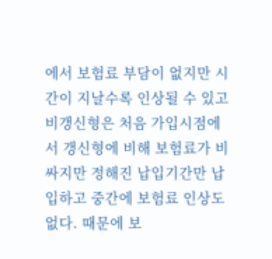에서 보험료 부담이 없지만 시간이 지날수록 인상될 수 있고 비갱신형은 처음 가입시점에서 갱신형에 비해 보험료가 비싸지만 정해진 납입기간만 납입하고 중간에 보험료 인상도 없다. 때문에 보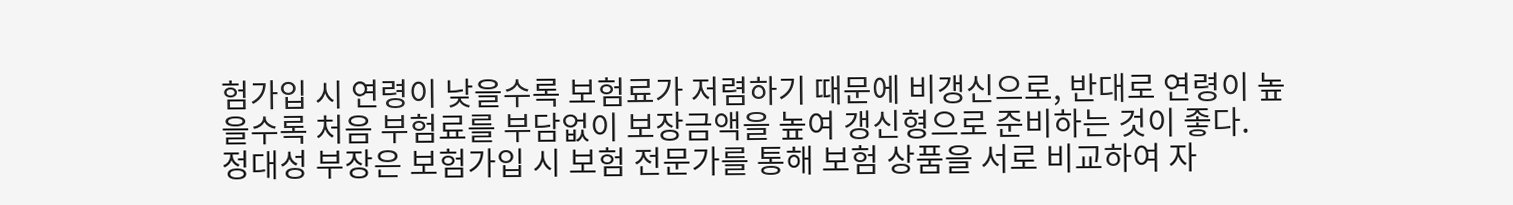험가입 시 연령이 낮을수록 보험료가 저렴하기 때문에 비갱신으로, 반대로 연령이 높을수록 처음 부험료를 부담없이 보장금액을 높여 갱신형으로 준비하는 것이 좋다.
정대성 부장은 보험가입 시 보험 전문가를 통해 보험 상품을 서로 비교하여 자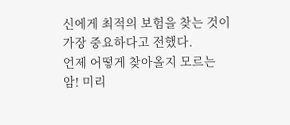신에게 최적의 보험을 찾는 것이 가장 중요하다고 전했다.
언제 어떻게 찾아올지 모르는 암! 미리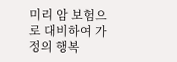미리 암 보험으로 대비하여 가정의 행복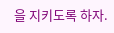을 지키도록 하자.